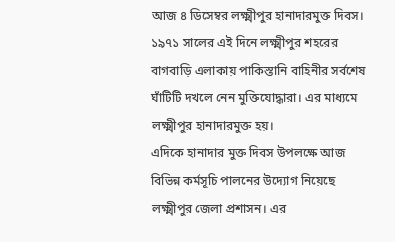আজ ৪ ডিসেম্বর লক্ষ্মীপুর হানাদারমুক্ত দিবস। ১৯৭১ সালের এই দিনে লক্ষ্মীপুর শহরের বাগবাড়ি এলাকায় পাকিস্তানি বাহিনীর সর্বশেষ ঘাঁটিটি দখলে নেন মুক্তিযোদ্ধারা। এর মাধ্যমে লক্ষ্মীপুর হানাদারমুক্ত হয়।
এদিকে হানাদার মুক্ত দিবস উপলক্ষে আজ বিভিন্ন কর্মসূচি পালনের উদ্যোগ নিয়েছে লক্ষ্মীপুর জেলা প্রশাসন। এর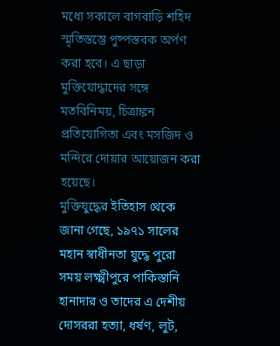মধ্যে সকালে বাগবাড়ি শহিদ স্মৃতিস্তম্ভে পুষ্পস্তবক অর্পণ করা হবে। এ ছাড়া মুক্তিযোদ্ধাদের সঙ্গে মতবিনিময়, চিত্রাঙ্কন প্রতিযোগিতা এবং মসজিদ ও মন্দিরে দোয়ার আয়োজন করা হয়েছে।
মুক্তিযুদ্ধের ইতিহাস থেকে জানা গেছে, ১৯৭১ সালের মহান স্বাধীনতা যুদ্ধে পুরো সময় লক্ষ্মীপুরে পাকিস্তানি হানাদার ও তাদের এ দেশীয় দোসররা হত্যা, ধর্ষণ, লুট,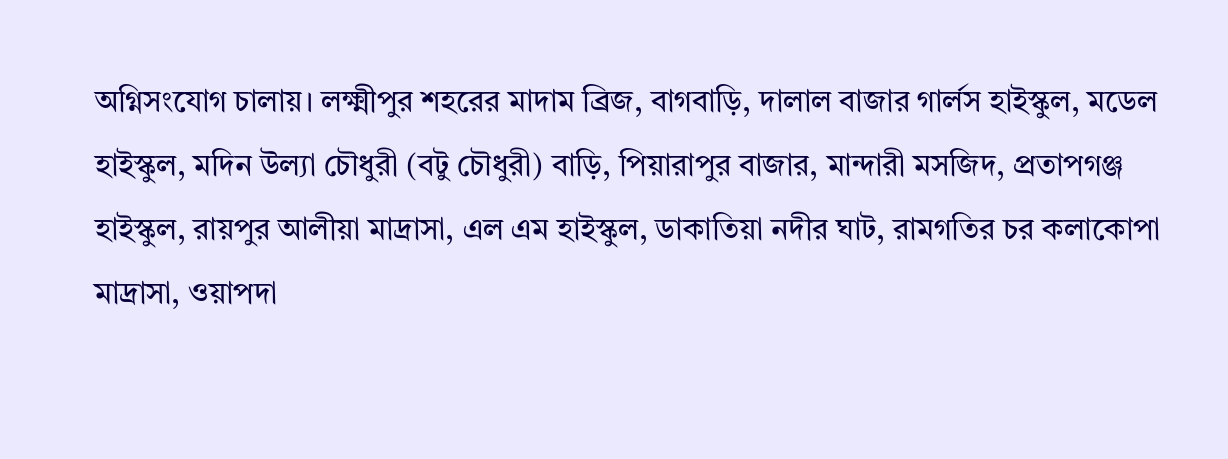অগ্নিসংযোগ চালায়। লক্ষ্মীপুর শহরের মাদাম ব্রিজ, বাগবাড়ি, দালাল বাজার গার্লস হাইস্কুল, মডেল হাইস্কুল, মদিন উল্যা চৌধুরী (বটু চৌধুরী) বাড়ি, পিয়ারাপুর বাজার, মান্দারী মসজিদ, প্রতাপগঞ্জ হাইস্কুল, রায়পুর আলীয়া মাদ্রাসা, এল এম হাইস্কুল, ডাকাতিয়া নদীর ঘাট, রামগতির চর কলাকোপা মাদ্রাসা, ওয়াপদা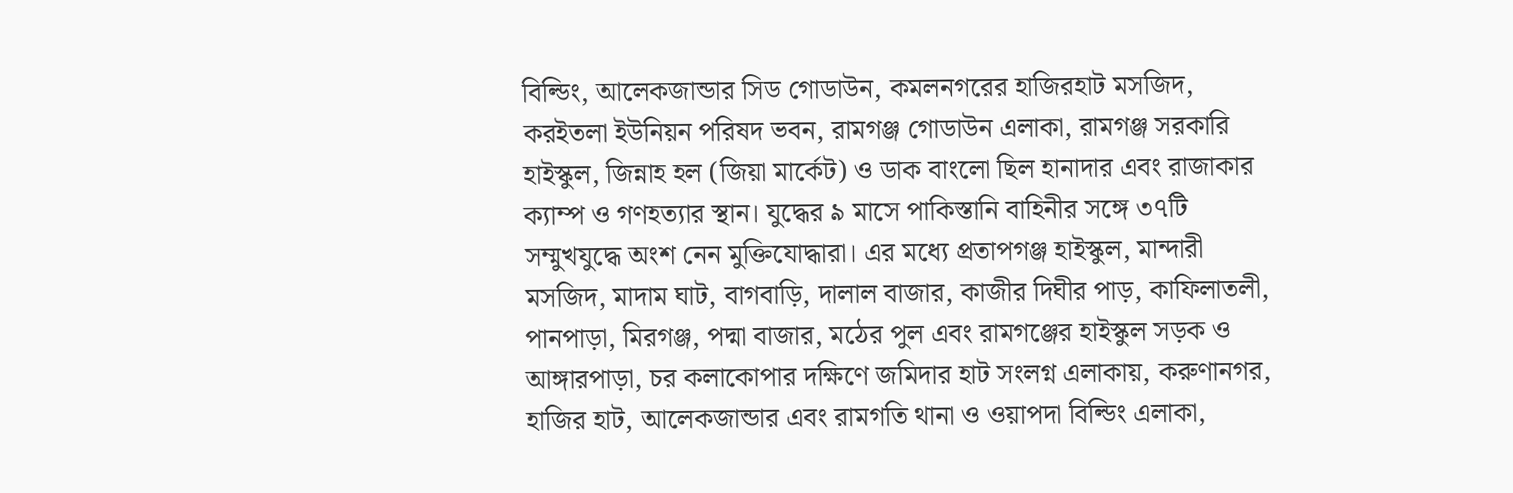বিল্ডিং, আলেকজান্ডার সিড গোডাউন, কমলনগরের হাজিরহাট মসজিদ, করইতলা ইউনিয়ন পরিষদ ভবন, রামগঞ্জ গোডাউন এলাকা, রামগঞ্জ সরকারি হাইস্কুল, জিন্নাহ হল (জিয়া মার্কেট) ও ডাক বাংলো ছিল হানাদার এবং রাজাকার ক্যাম্প ও গণহত্যার স্থান। যুদ্ধের ৯ মাসে পাকিস্তানি বাহিনীর সঙ্গে ৩৭টি সম্মুখযুদ্ধে অংশ নেন মুক্তিযোদ্ধারা। এর মধ্যে প্রতাপগঞ্জ হাইস্কুল, মান্দারী মসজিদ, মাদাম ঘাট, বাগবাড়ি, দালাল বাজার, কাজীর দিঘীর পাড়, কাফিলাতলী, পানপাড়া, মিরগঞ্জ, পদ্মা বাজার, মঠের পুল এবং রামগঞ্জের হাইস্কুল সড়ক ও আঙ্গারপাড়া, চর কলাকোপার দক্ষিণে জমিদার হাট সংলগ্ন এলাকায়, করুণানগর, হাজির হাট, আলেকজান্ডার এবং রামগতি থানা ও ওয়াপদা বিল্ডিং এলাকা,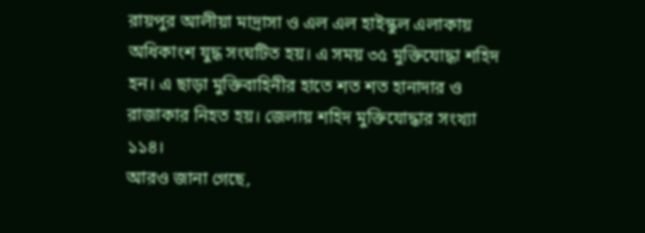রায়পুর আলীয়া মাদ্রাসা ও এল এল হাইস্কুল এলাকায় অধিকাংশ যুদ্ধ সংঘটিত হয়। এ সময় ৩৫ মুক্তিযোদ্ধা শহিদ হন। এ ছাড়া মুক্তিবাহিনীর হাতে শত শত হানাদার ও রাজাকার নিহত হয়। জেলায় শহিদ মুক্তিযোদ্ধার সংখ্যা ১১৪।
আরও জানা গেছে,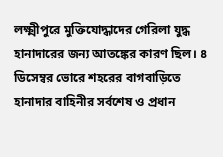লক্ষ্মীপুরে মুক্তিযোদ্ধাদের গেরিলা যুদ্ধ হানাদারের জন্য আতঙ্কের কারণ ছিল। ৪ ডিসেম্বর ভোরে শহরের বাগবাড়িতে হানাদার বাহিনীর সর্বশেষ ও প্রধান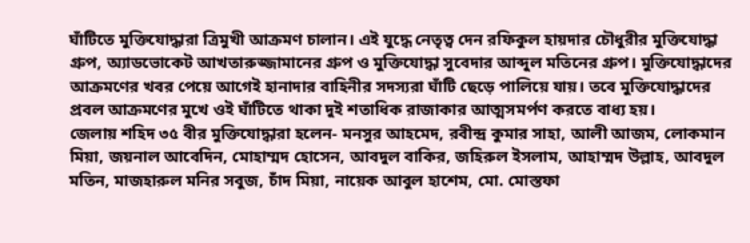ঘাঁটিতে মুক্তিযোদ্ধারা ত্রিমুখী আক্রমণ চালান। এই যুদ্ধে নেতৃত্ব দেন রফিকুল হায়দার চৌধুরীর মুক্তিযোদ্ধা গ্রুপ, অ্যাডভোকেট আখতারুজ্জামানের গ্রুপ ও মুক্তিযোদ্ধা সুবেদার আব্দুল মতিনের গ্রুপ। মুক্তিযোদ্ধাদের আক্রমণের খবর পেয়ে আগেই হানাদার বাহিনীর সদস্যরা ঘাঁটি ছেড়ে পালিয়ে যায়। তবে মুক্তিযোদ্ধাদের প্রবল আক্রমণের মুখে ওই ঘাঁটিতে থাকা দুই শতাধিক রাজাকার আত্মসমর্পণ করতে বাধ্য হয়।
জেলায় শহিদ ৩৫ বীর মুক্তিযোদ্ধারা হলেন- মনসুর আহমেদ, রবীন্দ্র কুমার সাহা, আলী আজম, লোকমান মিয়া, জয়নাল আবেদিন, মোহাম্মদ হোসেন, আবদুল বাকির, জহিরুল ইসলাম, আহাম্মদ উল্লাহ, আবদুল মতিন, মাজহারুল মনির সবুজ, চাঁদ মিয়া, নায়েক আবুল হাশেম, মো. মোস্তফা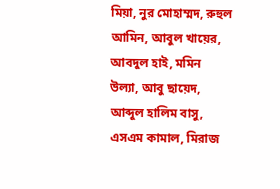মিয়া, নুর মোহাম্মদ, রুহুল আমিন, আবুল খায়ের, আবদুল হাই, মমিন উল্যা, আবু ছায়েদ, আব্দুল হালিম বাসু, এসএম কামাল, মিরাজ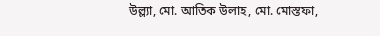উল্ল্যা, মো. আতিক উলাহ, মো. মোস্তফা,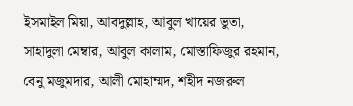ইসমাইল মিয়া, আবদুল্লাহ, আবুল খায়ের ভুতা, সাহাদুলা মেম্বার, আবুল কালাম, মোস্তাফিজুর রহমান, বেনু মজুমদার, আলী মোহাম্মদ, শহীদ নজরুল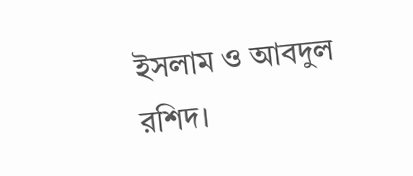ইসলাম ও আবদুল রশিদ।